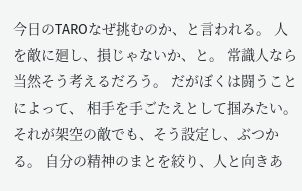今日のTAROなぜ挑むのか、と言われる。 人を敵に廻し、損じゃないか、と。 常識人なら当然そう考えるだろう。 だがぼくは闘うことによって、 相手を手ごたえとして掴みたい。 それが架空の敵でも、そう設定し、ぶつかる。 自分の精神のまとを絞り、人と向きあ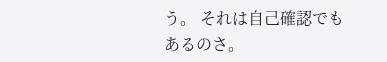う。 それは自己確認でもあるのさ。